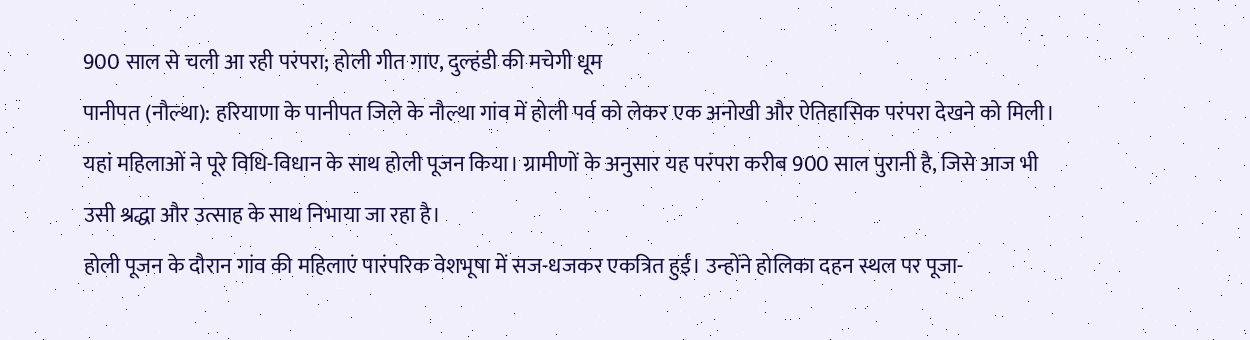900 साल से चली आ रही परंपरा; होली गीत गाए, दुल्हंडी की मचेगी धूम
पानीपत (नौल्था): हरियाणा के पानीपत जिले के नौल्था गांव में होली पर्व को लेकर एक अनोखी और ऐतिहासिक परंपरा देखने को मिली। यहां महिलाओं ने पूरे विधि-विधान के साथ होली पूजन किया। ग्रामीणों के अनुसार यह परंपरा करीब 900 साल पुरानी है, जिसे आज भी उसी श्रद्धा और उत्साह के साथ निभाया जा रहा है।
होली पूजन के दौरान गांव की महिलाएं पारंपरिक वेशभूषा में सज-धजकर एकत्रित हुईं। उन्होंने होलिका दहन स्थल पर पूजा-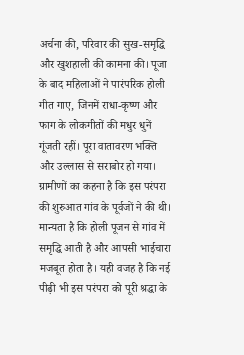अर्चना की, परिवार की सुख-समृद्धि और खुशहाली की कामना की। पूजा के बाद महिलाओं ने पारंपरिक होली गीत गाए, जिनमें राधा-कृष्ण और फाग के लोकगीतों की मधुर धुनें गूंजती रहीं। पूरा वातावरण भक्ति और उल्लास से सराबोर हो गया।
ग्रामीणों का कहना है कि इस परंपरा की शुरुआत गांव के पूर्वजों ने की थी। मान्यता है कि होली पूजन से गांव में समृद्धि आती है और आपसी भाईचारा मजबूत होता है। यही वजह है कि नई पीढ़ी भी इस परंपरा को पूरी श्रद्धा के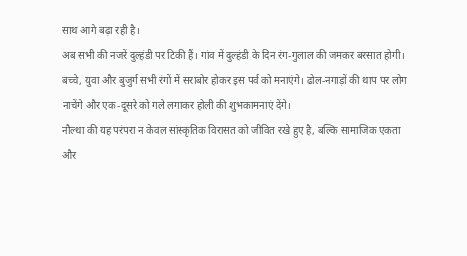साथ आगे बढ़ा रही है।
अब सभी की नजरें दुल्हंडी पर टिकी हैं। गांव में दुल्हंडी के दिन रंग-गुलाल की जमकर बरसात होगी। बच्चे, युवा और बुजुर्ग सभी रंगों में सराबोर होकर इस पर्व को मनाएंगे। ढोल-नगाड़ों की थाप पर लोग नाचेंगे और एक-दूसरे को गले लगाकर होली की शुभकामनाएं देंगे।
नौल्था की यह परंपरा न केवल सांस्कृतिक विरासत को जीवित रखे हुए है, बल्कि सामाजिक एकता और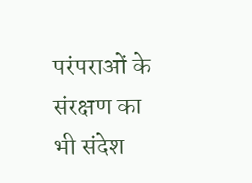परंपराओं के संरक्षण का भी संदेश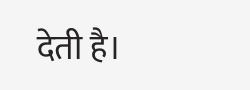देती है।